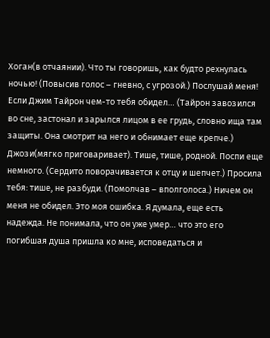Хоган(в отчаянии). Что ты говоришь, как будто рехнулась ночью! (Повысив голос – гневно, с угрозой.) Послушай меня! Если Джим Тайрон чем-то тебя обидел… (Тайрон завозился во сне, застонал и зарылся лицом в ее грудь, словно ища там защиты. Она смотрит на него и обнимает еще крепче.)
Джози(мягко приговаривает). Тише, тише, родной. Поспи еще немного. (Сердито поворачивается к отцу и шепчет.) Просила тебя: тише, не разбуди. (Помолчав – вполголоса.) Ничем он меня не обидел. Это моя ошибка. Я думала, еще есть надежда. Не понимала, что он уже умер… что это его погибшая душа пришла ко мне, исповедаться и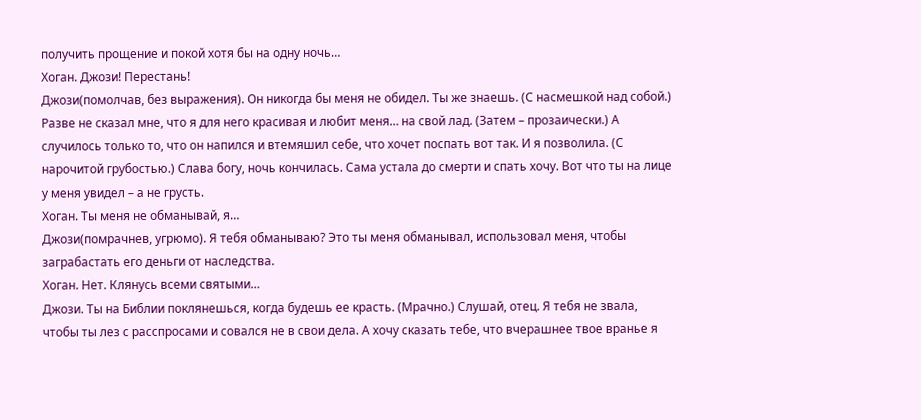получить прощение и покой хотя бы на одну ночь…
Хоган. Джози! Перестань!
Джози(помолчав, без выражения). Он никогда бы меня не обидел. Ты же знаешь. (С насмешкой над собой.) Разве не сказал мне, что я для него красивая и любит меня… на свой лад. (Затем – прозаически.) А случилось только то, что он напился и втемяшил себе, что хочет поспать вот так. И я позволила. (С нарочитой грубостью.) Слава богу, ночь кончилась. Сама устала до смерти и спать хочу. Вот что ты на лице у меня увидел – а не грусть.
Хоган. Ты меня не обманывай, я…
Джози(помрачнев, угрюмо). Я тебя обманываю? Это ты меня обманывал, использовал меня, чтобы заграбастать его деньги от наследства.
Хоган. Нет. Клянусь всеми святыми…
Джози. Ты на Библии поклянешься, когда будешь ее красть. (Мрачно.) Слушай, отец. Я тебя не звала, чтобы ты лез с расспросами и совался не в свои дела. А хочу сказать тебе, что вчерашнее твое вранье я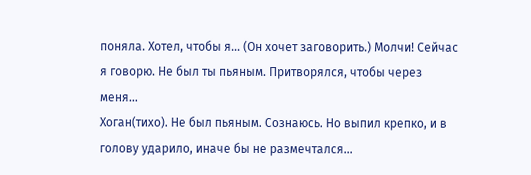поняла. Хотел, чтобы я… (Он хочет заговорить.) Молчи! Сейчас я говорю. Не был ты пьяным. Притворялся, чтобы через меня…
Хоган(тихо). Не был пьяным. Сознаюсь. Но выпил крепко, и в голову ударило, иначе бы не размечтался…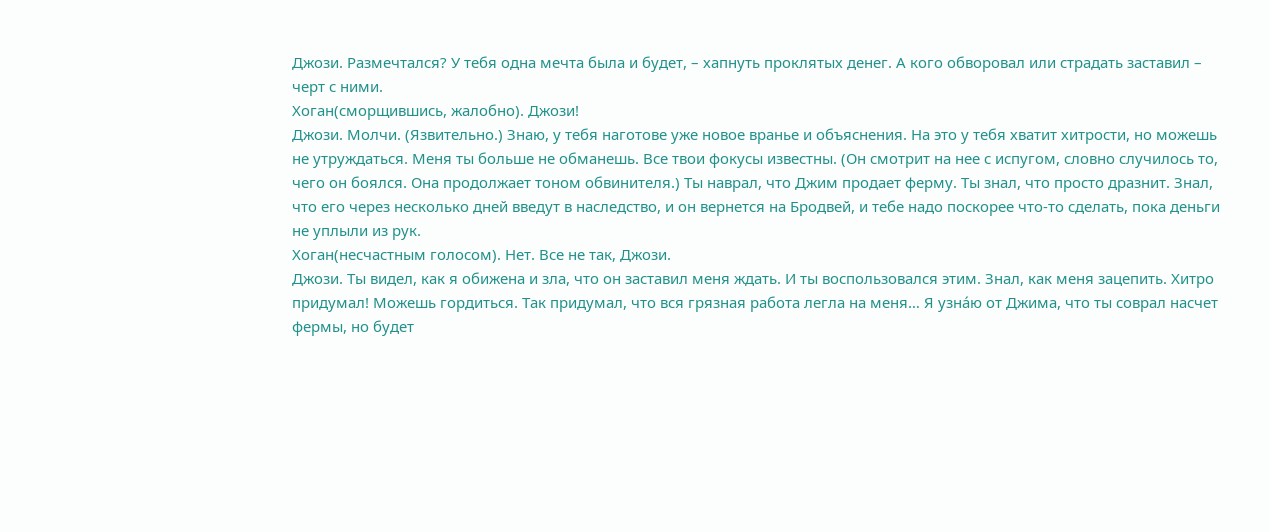Джози. Размечтался? У тебя одна мечта была и будет, – хапнуть проклятых денег. А кого обворовал или страдать заставил – черт с ними.
Хоган(сморщившись, жалобно). Джози!
Джози. Молчи. (Язвительно.) Знаю, у тебя наготове уже новое вранье и объяснения. На это у тебя хватит хитрости, но можешь не утруждаться. Меня ты больше не обманешь. Все твои фокусы известны. (Он смотрит на нее с испугом, словно случилось то, чего он боялся. Она продолжает тоном обвинителя.) Ты наврал, что Джим продает ферму. Ты знал, что просто дразнит. Знал, что его через несколько дней введут в наследство, и он вернется на Бродвей, и тебе надо поскорее что-то сделать, пока деньги не уплыли из рук.
Хоган(несчастным голосом). Нет. Все не так, Джози.
Джози. Ты видел, как я обижена и зла, что он заставил меня ждать. И ты воспользовался этим. Знал, как меня зацепить. Хитро придумал! Можешь гордиться. Так придумал, что вся грязная работа легла на меня… Я узна́ю от Джима, что ты соврал насчет фермы, но будет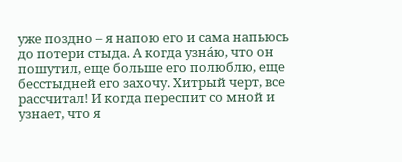уже поздно – я напою его и сама напьюсь до потери стыда. А когда узна́ю, что он пошутил, еще больше его полюблю, еще бесстыдней его захочу. Хитрый черт, все рассчитал! И когда переспит со мной и узнает, что я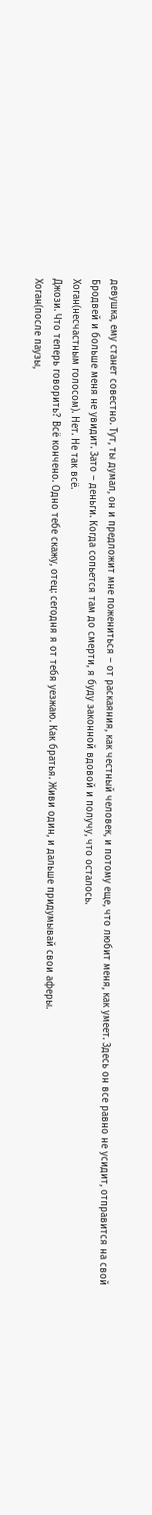девушка, ему станет совестно. Тут, ты думал, он и предложит мне пожениться – от раскаяния, как честный человек, и потому еще, что любит меня, как умеет. Здесь он все равно не усидит, отправится на свой Бродвей и больше меня не увидит. Зато – деньги. Когда сопьется там до смерти, я буду законной вдовой и получу, что осталось.
Хоган(несчастным голосом). Нет. Не так всё.
Джози. Что теперь говорить? Всё кончено. Одно тебе скажу, отец: сегодня я от тебя уезжаю. Как братья. Живи один, и дальше придумывай свои аферы.
Хоган(после паузы,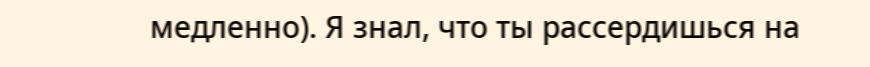медленно). Я знал, что ты рассердишься на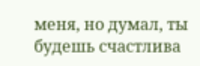меня, но думал, ты будешь счастлива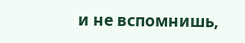и не вспомнишь,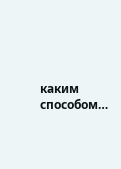каким способом…